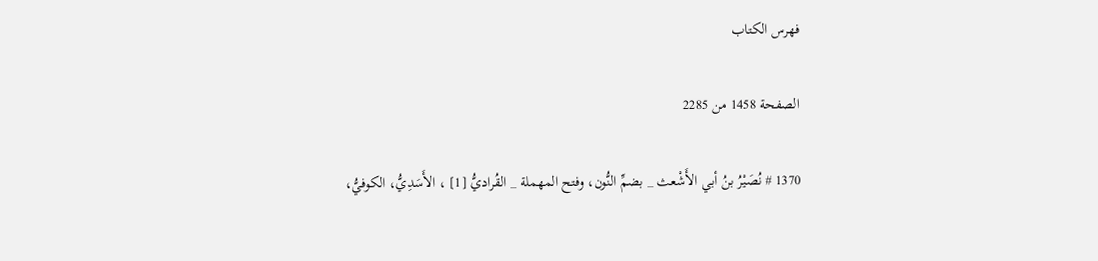فهرس الكتاب

الصفحة 1458 من 2285

1370 # نُصَيْرُ بنُ أبي الأَشْعث _ بضمِّ النُّون، وفتح المهملة _ القُراديُّ [1] ، الأَسَدِيُّ، الكوفيُّ،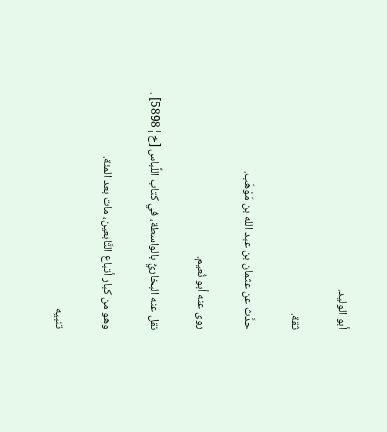أبو الوليد.

ثقة.

حدَّث عن عثمان بن عبد الله بن مَوْهَب.

روى عنه أبو نُعيم.

نقل عنه البخاريُّ بالواسطة، في كتاب اللِّباس [خ¦5898] .

وهو من كبار أتباع التَّابعين، مات بعد المئة.

تنبيه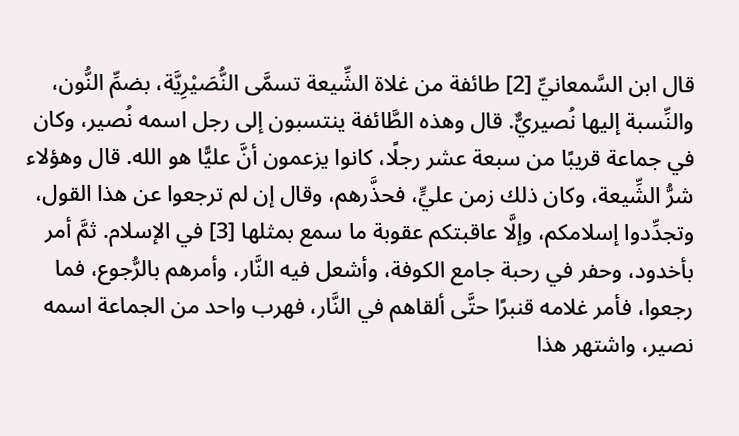قال ابن السَّمعانيِّ [2] طائفة من غلاة الشِّيعة تسمَّى النُّصَيْرِيَّة، بضمِّ النُّون، والنِّسبة إليها نُصيريٌّ. قال وهذه الطَّائفة ينتسبون إلى رجل اسمه نُصير، وكان في جماعة قريبًا من سبعة عشر رجلًا، كانوا يزعمون أنَّ عليًّا هو الله. قال وهؤلاء شرُّ الشِّيعة، وكان ذلك زمن عليٍّ، فحذَّرهم، وقال إن لم ترجعوا عن هذا القول، وتجدِّدوا إسلامكم، وإلَّا عاقبتكم عقوبة ما سمع بمثلها [3] في الإسلام. ثمَّ أمر بأخدود، وحفر في رحبة جامع الكوفة، وأشعل فيه النَّار، وأمرهم بالرُّجوع، فما رجعوا، فأمر غلامه قنبرًا حتَّى ألقاهم في النَّار، فهرب واحد من الجماعة اسمه نصير، واشتهر هذا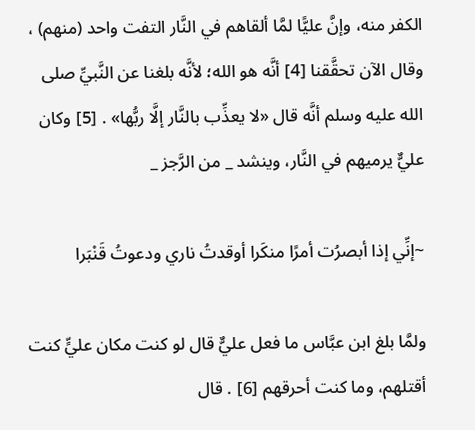الكفر منه، وإنَّ عليًّا لمَّا ألقاهم في النَّار التفت واحد (منهم) ، وقال الآن تحقَّقنا [4] أنَّه هو الله؛ لأنَّه بلغنا عن النَّبيِّ صلى الله عليه وسلم أنَّه قال «لا يعذِّب بالنَّار إلَّا ربُّها» . [5] وكان عليٌّ يرميهم في النَّار، وينشد _ من الرَّجز _

~إنِّي إذا أبصرُت أمرًا منكَرا أوقدتُ ناري ودعوتُ قَنْبَرا

ولمَّا بلغ ابن عبَّاس ما فعل عليٌّ قال لو كنت مكان عليٍّ كنت أقتلهم، وما كنت أحرقهم [6] . قال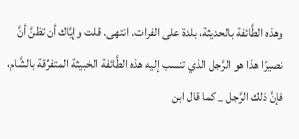وهذه الطَّائفة بالحديثة، بلدة على الفرات. انتهى. قلت وإيَّاك أن تظنَّ أنَّ نصيرًا هذا هو الرَّجل الذي تنسب إليه هذه الطَّائفة الخبيثة المتفرِّقة بالشَّام، فإنَّ ذلك الرَّجل _ كما قال ابن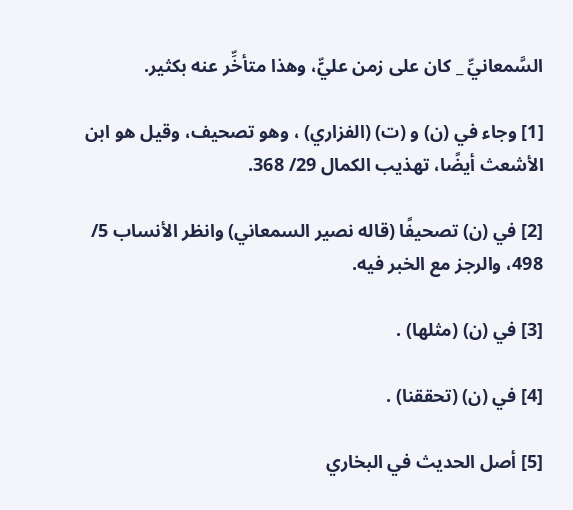السَّمعانيِّ _ كان على زمن عليٍّ، وهذا متأخِّر عنه بكثير.

[1] وجاء في (ن) و (ت) (الفزاري) ، وهو تصحيف، وقيل هو ابن الأشعث أيضًا، تهذيب الكمال 29/ 368.

[2] في (ن) تصحيفًا (قاله نصير السمعاني) وانظر الأنساب 5/ 498، والرجز مع الخبر فيه.

[3] في (ن) (مثلها) .

[4] في (ن) (تحققنا) .

[5] أصل الحديث في البخاري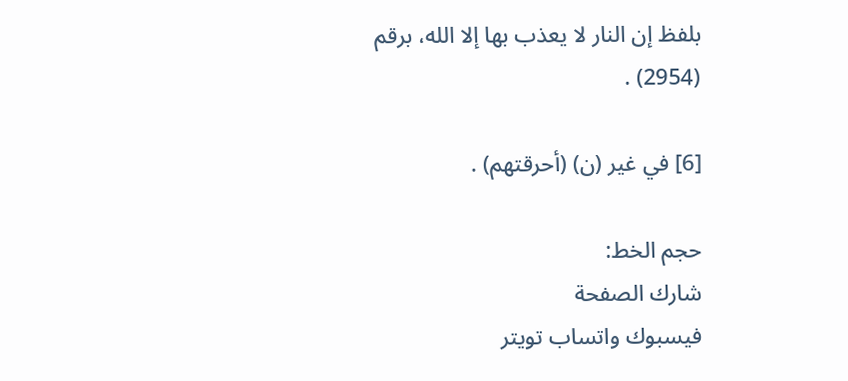بلفظ إن النار لا يعذب بها إلا الله، برقم (2954) .

[6] في غير (ن) (أحرقتهم) .

حجم الخط:
شارك الصفحة
فيسبوك واتساب تويتر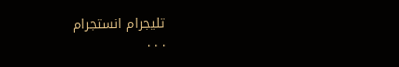تليجرام انستجرام
. . .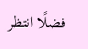فضلًا انتظر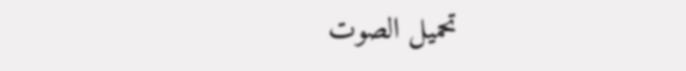تحميل الصوت